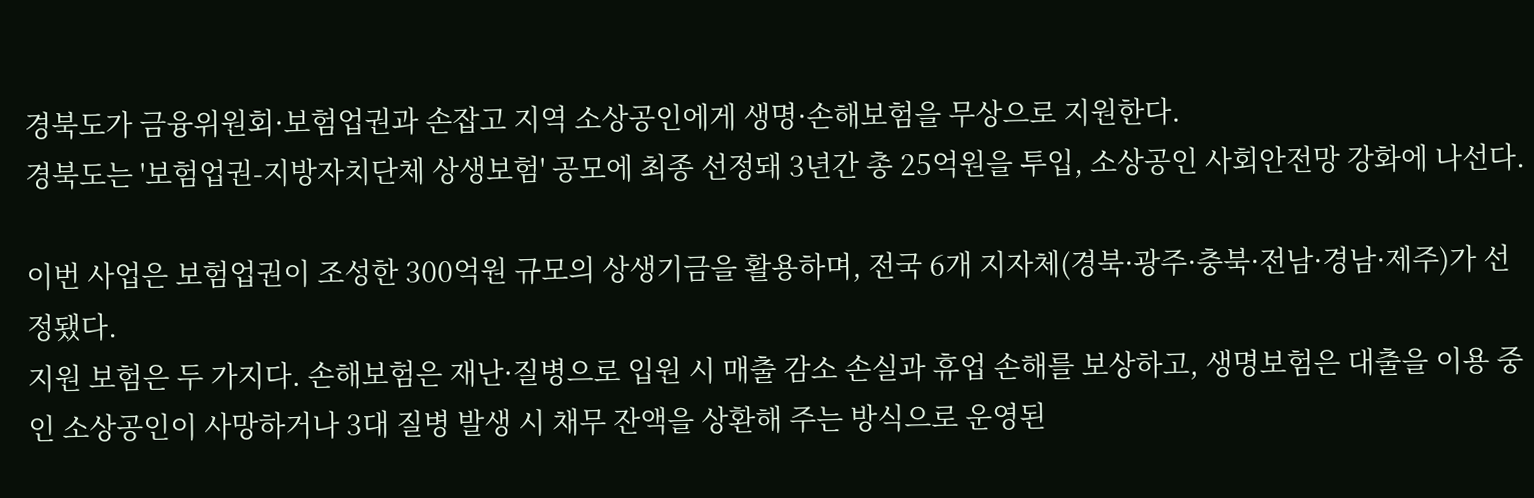경북도가 금융위원회·보험업권과 손잡고 지역 소상공인에게 생명·손해보험을 무상으로 지원한다.
경북도는 '보험업권-지방자치단체 상생보험' 공모에 최종 선정돼 3년간 총 25억원을 투입, 소상공인 사회안전망 강화에 나선다.

이번 사업은 보험업권이 조성한 300억원 규모의 상생기금을 활용하며, 전국 6개 지자체(경북·광주·충북·전남·경남·제주)가 선정됐다.
지원 보험은 두 가지다. 손해보험은 재난·질병으로 입원 시 매출 감소 손실과 휴업 손해를 보상하고, 생명보험은 대출을 이용 중인 소상공인이 사망하거나 3대 질병 발생 시 채무 잔액을 상환해 주는 방식으로 운영된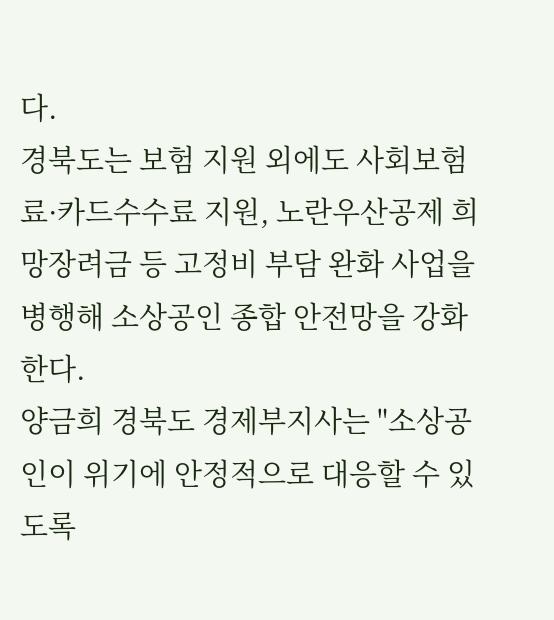다.
경북도는 보험 지원 외에도 사회보험료·카드수수료 지원, 노란우산공제 희망장려금 등 고정비 부담 완화 사업을 병행해 소상공인 종합 안전망을 강화한다.
양금희 경북도 경제부지사는 "소상공인이 위기에 안정적으로 대응할 수 있도록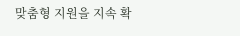맞춤형 지원을 지속 확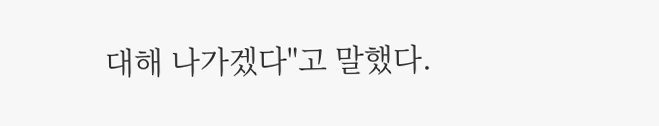대해 나가겠다"고 말했다.